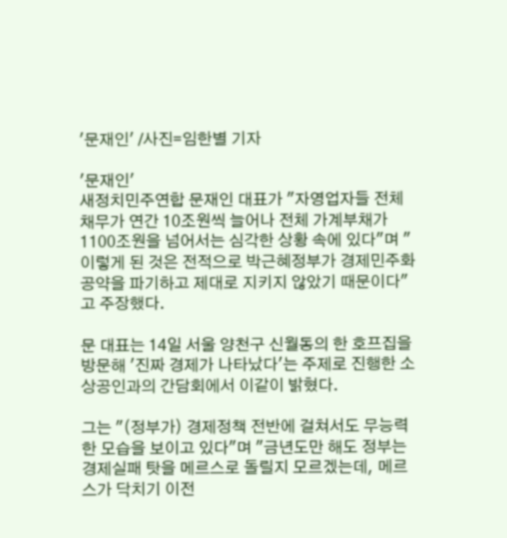'문재인' /사진=임한별 기자

'문재인'
새정치민주연합 문재인 대표가 "자영업자들 전체 채무가 연간 10조원씩 늘어나 전체 가계부채가 1100조원을 넘어서는 심각한 상황 속에 있다"며 "이렇게 된 것은 전적으로 박근혜정부가 경제민주화 공약을 파기하고 제대로 지키지 않았기 때문이다"고 주장했다.

문 대표는 14일 서울 양천구 신월동의 한 호프집을 방문해 '진짜 경제가 나타났다'는 주제로 진행한 소상공인과의 간담회에서 이같이 밝혔다.

그는 "(정부가) 경제정책 전반에 걸쳐서도 무능력한 모습을 보이고 있다"며 "금년도만 해도 정부는 경제실패 탓을 메르스로 돌릴지 모르겠는데, 메르스가 닥치기 이전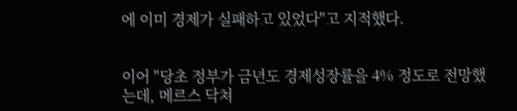에 이미 경제가 실패하고 있었다"고 지적했다.


이어 "당초 정부가 금년도 경제성장률을 4% 정도로 전망했는데, 메르스 닥쳐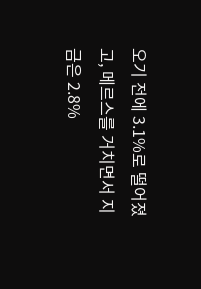오기 전에 3.1%로 떨어졌고, 메르스를 거치면서 지금은 2.8%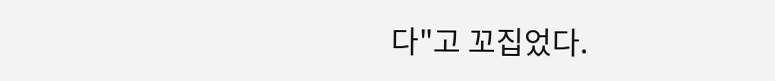다"고 꼬집었다.